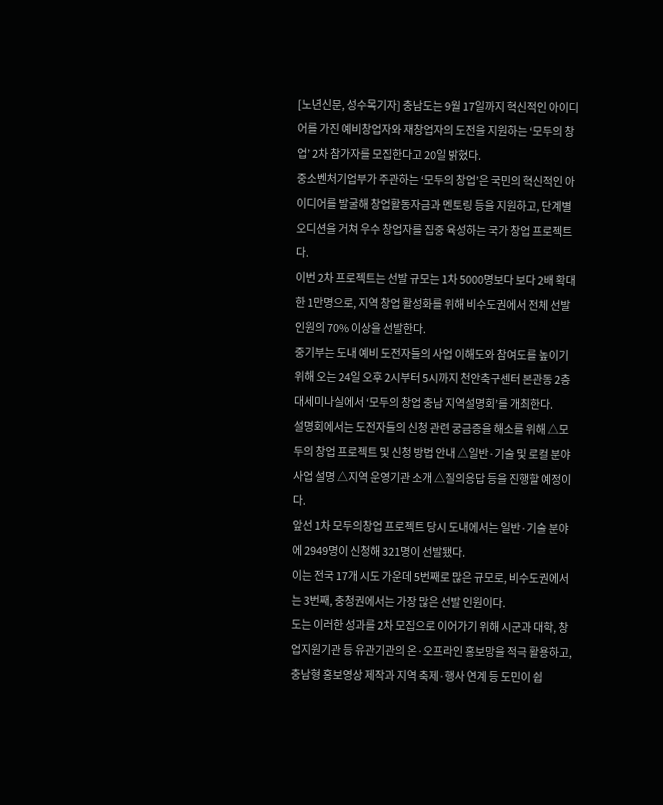[노년신문, 성수목기자] 충남도는 9월 17일까지 혁신적인 아이디어를 가진 예비창업자와 재창업자의 도전을 지원하는 ‘모두의 창업’ 2차 참가자를 모집한다고 20일 밝혔다.
중소벤처기업부가 주관하는 ‘모두의 창업’은 국민의 혁신적인 아이디어를 발굴해 창업활동자금과 멘토링 등을 지원하고, 단계별 오디션을 거쳐 우수 창업자를 집중 육성하는 국가 창업 프로젝트다.
이번 2차 프로젝트는 선발 규모는 1차 5000명보다 보다 2배 확대한 1만명으로, 지역 창업 활성화를 위해 비수도권에서 전체 선발인원의 70% 이상을 선발한다.
중기부는 도내 예비 도전자들의 사업 이해도와 참여도를 높이기 위해 오는 24일 오후 2시부터 5시까지 천안축구센터 본관동 2층 대세미나실에서 ‘모두의 창업 충남 지역설명회’를 개최한다.
설명회에서는 도전자들의 신청 관련 궁금증을 해소를 위해 △모두의 창업 프로젝트 및 신청 방법 안내 △일반·기술 및 로컬 분야 사업 설명 △지역 운영기관 소개 △질의응답 등을 진행할 예정이다.
앞선 1차 모두의창업 프로젝트 당시 도내에서는 일반·기술 분야에 2949명이 신청해 321명이 선발됐다.
이는 전국 17개 시도 가운데 5번째로 많은 규모로, 비수도권에서는 3번째, 충청권에서는 가장 많은 선발 인원이다.
도는 이러한 성과를 2차 모집으로 이어가기 위해 시군과 대학, 창업지원기관 등 유관기관의 온·오프라인 홍보망을 적극 활용하고, 충남형 홍보영상 제작과 지역 축제·행사 연계 등 도민이 쉽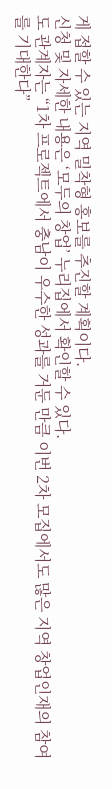게 접할 수 있는 지역 밀착형 홍보를 추진할 계획이다.
신청 및 자세한 내용은 ‘모두의 창업’ 누리집에서 확인할 수 있다.
도 관계자는 “1차 프로젝트에서 충남이 우수한 성과를 거둔 만큼 이번 2차 모집에서도 많은 지역 창업인재의 참여를 기대한다”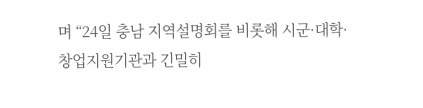며 “24일 충남 지역설명회를 비롯해 시군·대학·창업지원기관과 긴밀히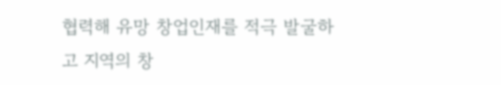협력해 유망 창업인재를 적극 발굴하고 지역의 창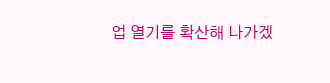업 열기를 확산해 나가겠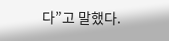다”고 말했다.